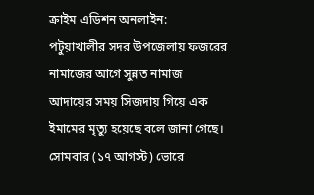ক্রাইম এডিশন অনলাইন:
পটুয়াখালীর সদর উপজেলায় ফজরের নামাজের আগে সুন্নত নামাজ আদায়ের সময় সিজদায় গিয়ে এক ইমামের মৃত্যু হয়েছে বলে জানা গেছে। সোমবার (১৭ আগস্ট) ভোরে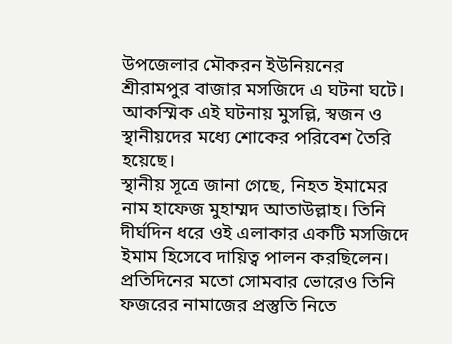উপজেলার মৌকরন ইউনিয়নের শ্রীরামপুর বাজার মসজিদে এ ঘটনা ঘটে। আকস্মিক এই ঘটনায় মুসল্লি, স্বজন ও স্থানীয়দের মধ্যে শোকের পরিবেশ তৈরি হয়েছে।
স্থানীয় সূত্রে জানা গেছে, নিহত ইমামের নাম হাফেজ মুহাম্মদ আতাউল্লাহ। তিনি দীর্ঘদিন ধরে ওই এলাকার একটি মসজিদে ইমাম হিসেবে দায়িত্ব পালন করছিলেন। প্রতিদিনের মতো সোমবার ভোরেও তিনি ফজরের নামাজের প্রস্তুতি নিতে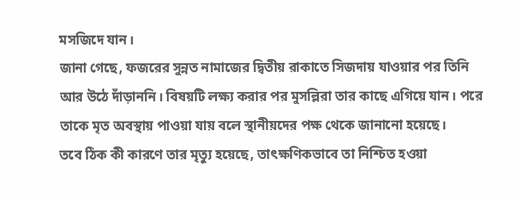মসজিদে যান।
জানা গেছে, ফজরের সুন্নত নামাজের দ্বিতীয় রাকাতে সিজদায় যাওয়ার পর তিনি আর উঠে দাঁড়াননি। বিষয়টি লক্ষ্য করার পর মুসল্লিরা তার কাছে এগিয়ে যান। পরে তাকে মৃত অবস্থায় পাওয়া যায় বলে স্থানীয়দের পক্ষ থেকে জানানো হয়েছে।
তবে ঠিক কী কারণে তার মৃত্যু হয়েছে, তাৎক্ষণিকভাবে তা নিশ্চিত হওয়া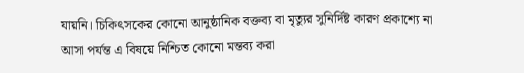যায়নি। চিকিৎসকের কোনো আনুষ্ঠানিক বক্তব্য বা মৃত্যুর সুনির্দিষ্ট কারণ প্রকাশ্যে না আসা পর্যন্ত এ বিষয়ে নিশ্চিত কোনো মন্তব্য করা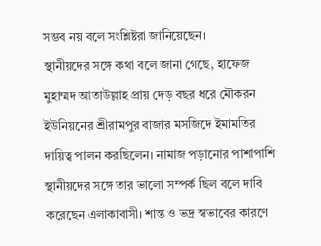সম্ভব নয় বলে সংশ্লিষ্টরা জানিয়েছেন।
স্থানীয়দের সঙ্গে কথা বলে জানা গেছে, হাফেজ মুহাম্মদ আতাউল্লাহ প্রায় দেড় বছর ধরে মৌকরন ইউনিয়নের শ্রীরামপুর বাজার মসজিদে ইমামতির দায়িত্ব পালন করছিলেন। নামাজ পড়ানোর পাশাপাশি স্থানীয়দের সঙ্গে তার ভালো সম্পর্ক ছিল বলে দাবি করেছেন এলাকাবাসী। শান্ত ও ভদ্র স্বভাবের কারণে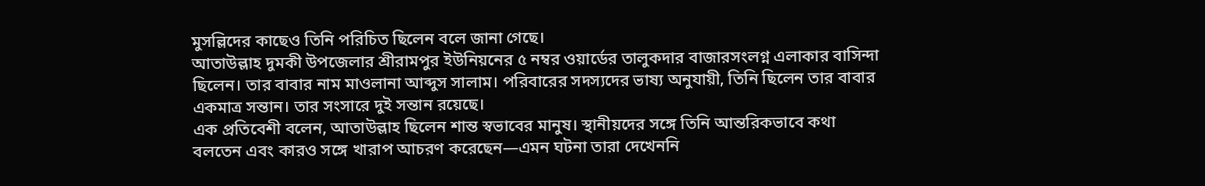মুসল্লিদের কাছেও তিনি পরিচিত ছিলেন বলে জানা গেছে।
আতাউল্লাহ দুমকী উপজেলার শ্রীরামপুর ইউনিয়নের ৫ নম্বর ওয়ার্ডের তালুকদার বাজারসংলগ্ন এলাকার বাসিন্দা ছিলেন। তার বাবার নাম মাওলানা আব্দুস সালাম। পরিবারের সদস্যদের ভাষ্য অনুযায়ী, তিনি ছিলেন তার বাবার একমাত্র সন্তান। তার সংসারে দুই সন্তান রয়েছে।
এক প্রতিবেশী বলেন, আতাউল্লাহ ছিলেন শান্ত স্বভাবের মানুষ। স্থানীয়দের সঙ্গে তিনি আন্তরিকভাবে কথা বলতেন এবং কারও সঙ্গে খারাপ আচরণ করেছেন—এমন ঘটনা তারা দেখেননি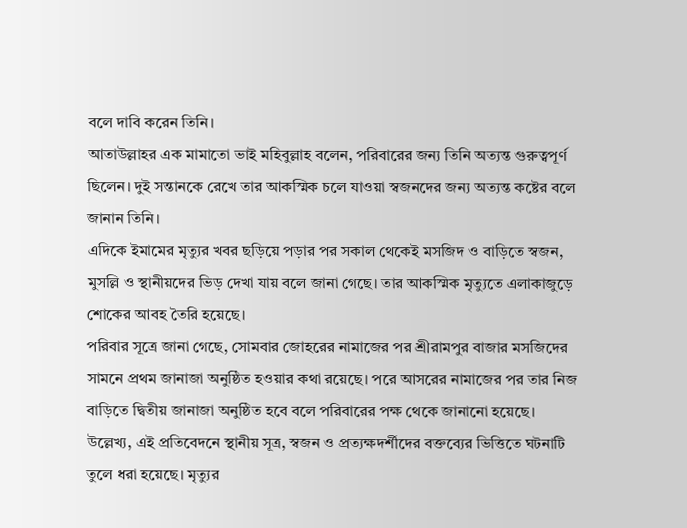বলে দাবি করেন তিনি।
আতাউল্লাহর এক মামাতো ভাই মহিবুল্লাহ বলেন, পরিবারের জন্য তিনি অত্যন্ত গুরুত্বপূর্ণ ছিলেন। দুই সন্তানকে রেখে তার আকস্মিক চলে যাওয়া স্বজনদের জন্য অত্যন্ত কষ্টের বলে জানান তিনি।
এদিকে ইমামের মৃত্যুর খবর ছড়িয়ে পড়ার পর সকাল থেকেই মসজিদ ও বাড়িতে স্বজন, মুসল্লি ও স্থানীয়দের ভিড় দেখা যায় বলে জানা গেছে। তার আকস্মিক মৃত্যুতে এলাকাজুড়ে শোকের আবহ তৈরি হয়েছে।
পরিবার সূত্রে জানা গেছে, সোমবার জোহরের নামাজের পর শ্রীরামপুর বাজার মসজিদের সামনে প্রথম জানাজা অনুষ্ঠিত হওয়ার কথা রয়েছে। পরে আসরের নামাজের পর তার নিজ বাড়িতে দ্বিতীয় জানাজা অনুষ্ঠিত হবে বলে পরিবারের পক্ষ থেকে জানানো হয়েছে।
উল্লেখ্য, এই প্রতিবেদনে স্থানীয় সূত্র, স্বজন ও প্রত্যক্ষদর্শীদের বক্তব্যের ভিত্তিতে ঘটনাটি তুলে ধরা হয়েছে। মৃত্যুর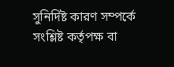সুনির্দিষ্ট কারণ সম্পর্কে সংশ্লিষ্ট কর্তৃপক্ষ বা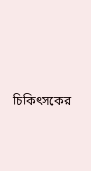চিকিৎসকের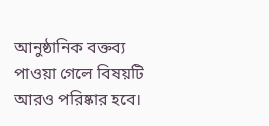আনুষ্ঠানিক বক্তব্য পাওয়া গেলে বিষয়টি আরও পরিষ্কার হবে।